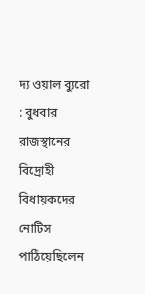দ্য ওয়াল ব্যুরো : বুধবার রাজস্থানের বিদ্রোহী বিধায়কদের নোটিস পাঠিয়েছিলেন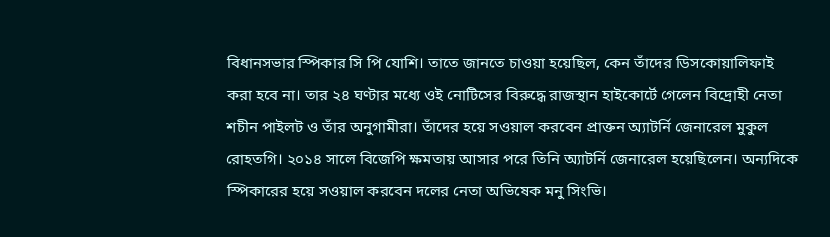বিধানসভার স্পিকার সি পি যোশি। তাতে জানতে চাওয়া হয়েছিল, কেন তাঁদের ডিসকোয়ালিফাই করা হবে না। তার ২৪ ঘণ্টার মধ্যে ওই নোটিসের বিরুদ্ধে রাজস্থান হাইকোর্টে গেলেন বিদ্রোহী নেতা শচীন পাইলট ও তাঁর অনুগামীরা। তাঁদের হয়ে সওয়াল করবেন প্রাক্তন অ্যাটর্নি জেনারেল মুকুল রোহতগি। ২০১৪ সালে বিজেপি ক্ষমতায় আসার পরে তিনি অ্যাটর্নি জেনারেল হয়েছিলেন। অন্যদিকে স্পিকারের হয়ে সওয়াল করবেন দলের নেতা অভিষেক মনু সিংভি।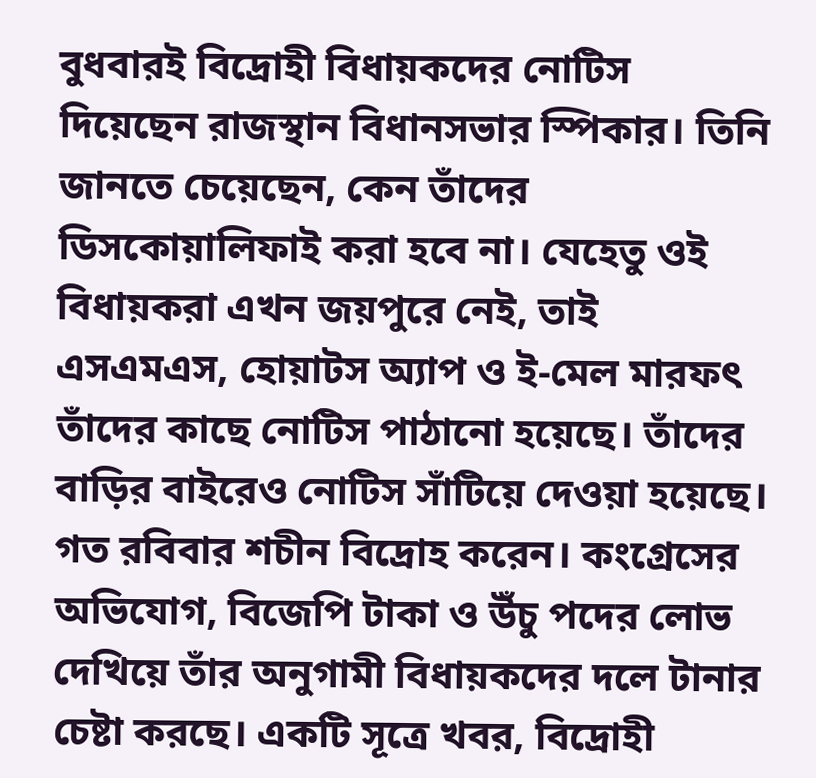বুধবারই বিদ্রোহী বিধায়কদের নোটিস দিয়েছেন রাজস্থান বিধানসভার স্পিকার। তিনি জানতে চেয়েছেন, কেন তাঁদের ডিসকোয়ালিফাই করা হবে না। যেহেতু ওই বিধায়করা এখন জয়পুরে নেই, তাই এসএমএস, হোয়াটস অ্যাপ ও ই-মেল মারফৎ তাঁদের কাছে নোটিস পাঠানো হয়েছে। তাঁদের বাড়ির বাইরেও নোটিস সাঁটিয়ে দেওয়া হয়েছে।
গত রবিবার শচীন বিদ্রোহ করেন। কংগ্রেসের অভিযোগ, বিজেপি টাকা ও উঁচু পদের লোভ দেখিয়ে তাঁর অনুগামী বিধায়কদের দলে টানার চেষ্টা করছে। একটি সূত্রে খবর, বিদ্রোহী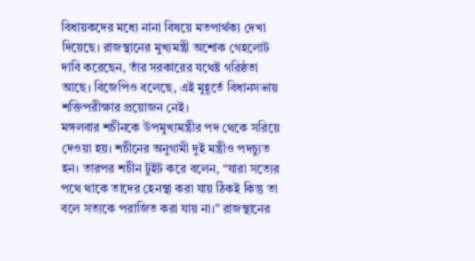বিধায়কদের মধ্যে নানা বিষয়ে মতপার্থক্য দেখা দিয়েছে। রাজস্থানের মুখ্যমন্ত্রী অশোক গেহলোট দাবি করেছেন, তাঁর সরকারের যথেষ্ট গরিষ্ঠতা আছে। বিজেপিও বলেছে, এই মুহূর্তে বিধানসভায় শক্তিপরীক্ষার প্রয়োজন নেই।
মঙ্গলবার শচীনকে উপমুখ্যমন্ত্রীর পদ থেকে সরিয়ে দেওয়া হয়। শচীনের অনুগামী দুই মন্ত্রীও পদচ্যুত হন। তারপর শচীন টুইট করে বলেন, “যারা সত্যের পথে থাকে তাদের হেনস্থা করা যায় ঠিকই কিন্তু তা বলে সত্যকে পরাজিত করা যায় না।” রাজস্থানের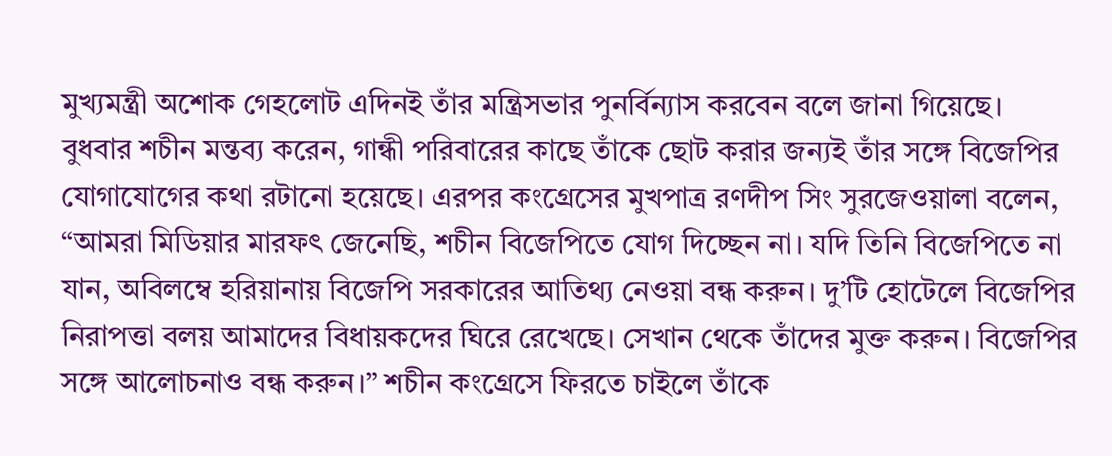মুখ্যমন্ত্রী অশোক গেহলোট এদিনই তাঁর মন্ত্রিসভার পুনর্বিন্যাস করবেন বলে জানা গিয়েছে।
বুধবার শচীন মন্তব্য করেন, গান্ধী পরিবারের কাছে তাঁকে ছোট করার জন্যই তাঁর সঙ্গে বিজেপির যোগাযোগের কথা রটানো হয়েছে। এরপর কংগ্রেসের মুখপাত্র রণদীপ সিং সুরজেওয়ালা বলেন, “আমরা মিডিয়ার মারফৎ জেনেছি, শচীন বিজেপিতে যোগ দিচ্ছেন না। যদি তিনি বিজেপিতে না যান, অবিলম্বে হরিয়ানায় বিজেপি সরকারের আতিথ্য নেওয়া বন্ধ করুন। দু’টি হোটেলে বিজেপির নিরাপত্তা বলয় আমাদের বিধায়কদের ঘিরে রেখেছে। সেখান থেকে তাঁদের মুক্ত করুন। বিজেপির সঙ্গে আলোচনাও বন্ধ করুন।” শচীন কংগ্রেসে ফিরতে চাইলে তাঁকে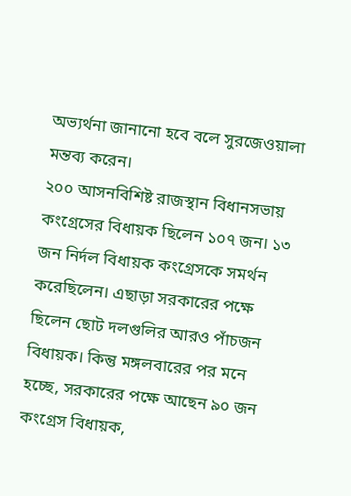অভ্যর্থনা জানানো হবে বলে সুরজেওয়ালা মন্তব্য করেন।
২০০ আসনবিশিষ্ট রাজস্থান বিধানসভায় কংগ্রেসের বিধায়ক ছিলেন ১০৭ জন। ১৩ জন নির্দল বিধায়ক কংগ্রেসকে সমর্থন করেছিলেন। এছাড়া সরকারের পক্ষে ছিলেন ছোট দলগুলির আরও পাঁচজন বিধায়ক। কিন্তু মঙ্গলবারের পর মনে হচ্ছে, সরকারের পক্ষে আছেন ৯০ জন কংগ্রেস বিধায়ক,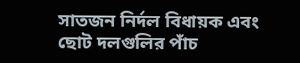সাতজন নির্দল বিধায়ক এবং ছোট দলগুলির পাঁচ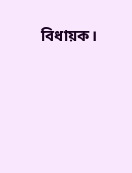বিধায়ক।